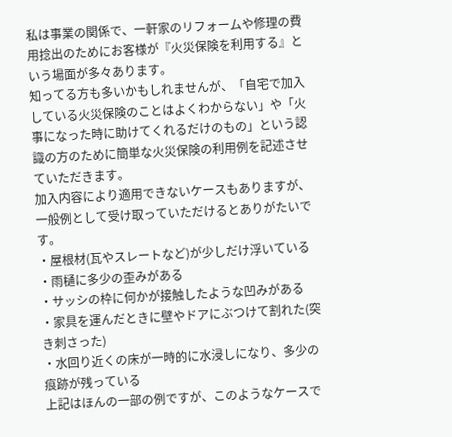私は事業の関係で、一軒家のリフォームや修理の費用捻出のためにお客様が『火災保険を利用する』という場面が多々あります。
知ってる方も多いかもしれませんが、「自宅で加入している火災保険のことはよくわからない」や「火事になった時に助けてくれるだけのもの」という認識の方のために簡単な火災保険の利用例を記述させていただきます。
加入内容により適用できないケースもありますが、一般例として受け取っていただけるとありがたいです。
・屋根材(瓦やスレートなど)が少しだけ浮いている
・雨樋に多少の歪みがある
・サッシの枠に何かが接触したような凹みがある
・家具を運んだときに壁やドアにぶつけて割れた(突き刺さった)
・水回り近くの床が一時的に水浸しになり、多少の痕跡が残っている
上記はほんの一部の例ですが、このようなケースで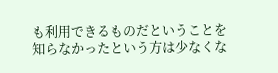も利用できるものだということを知らなかったという方は少なくな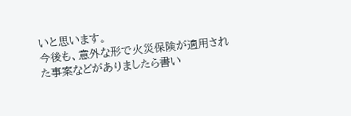いと思います。
今後も、意外な形で火災保険が適用された事案などがありましたら書い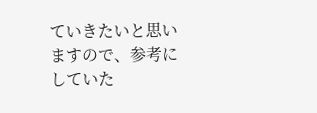ていきたいと思いますので、参考にしていた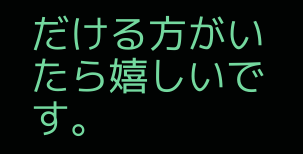だける方がいたら嬉しいです。